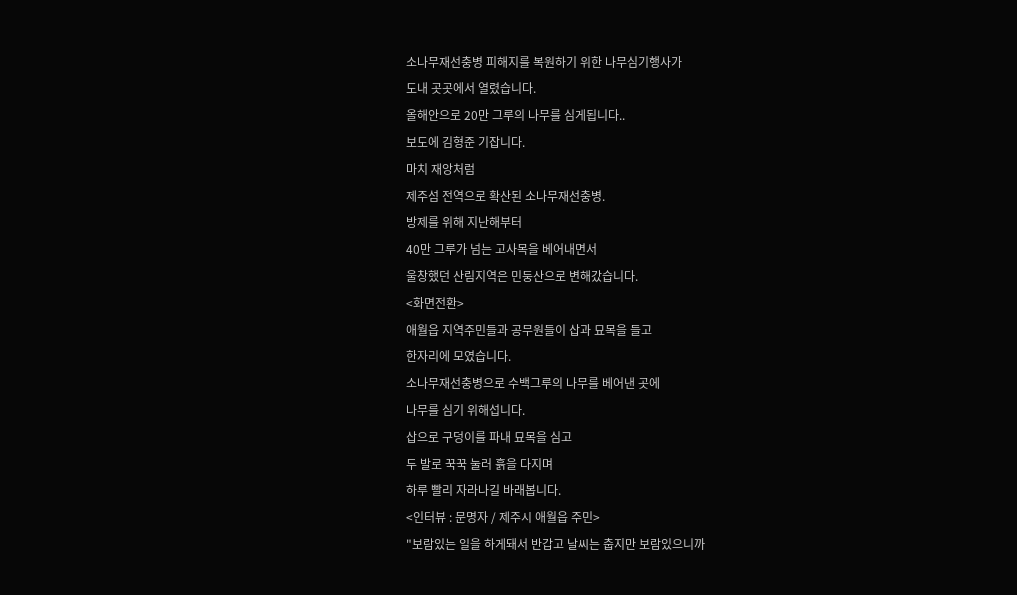소나무재선충병 피해지를 복원하기 위한 나무심기행사가
도내 곳곳에서 열렸습니다.
올해안으로 20만 그루의 나무를 심게됩니다..
보도에 김형준 기잡니다.
마치 재앙처럼
제주섬 전역으로 확산된 소나무재선충병.
방제를 위해 지난해부터
40만 그루가 넘는 고사목을 베어내면서
울창했던 산림지역은 민둥산으로 변해갔습니다.
<화면전환>
애월읍 지역주민들과 공무원들이 삽과 묘목을 들고
한자리에 모였습니다.
소나무재선충병으로 수백그루의 나무를 베어낸 곳에
나무를 심기 위해섭니다.
삽으로 구덩이를 파내 묘목을 심고
두 발로 꾹꾹 눌러 흙을 다지며
하루 빨리 자라나길 바래봅니다.
<인터뷰 : 문명자 / 제주시 애월읍 주민>
"보람있는 일을 하게돼서 반갑고 날씨는 춥지만 보람있으니까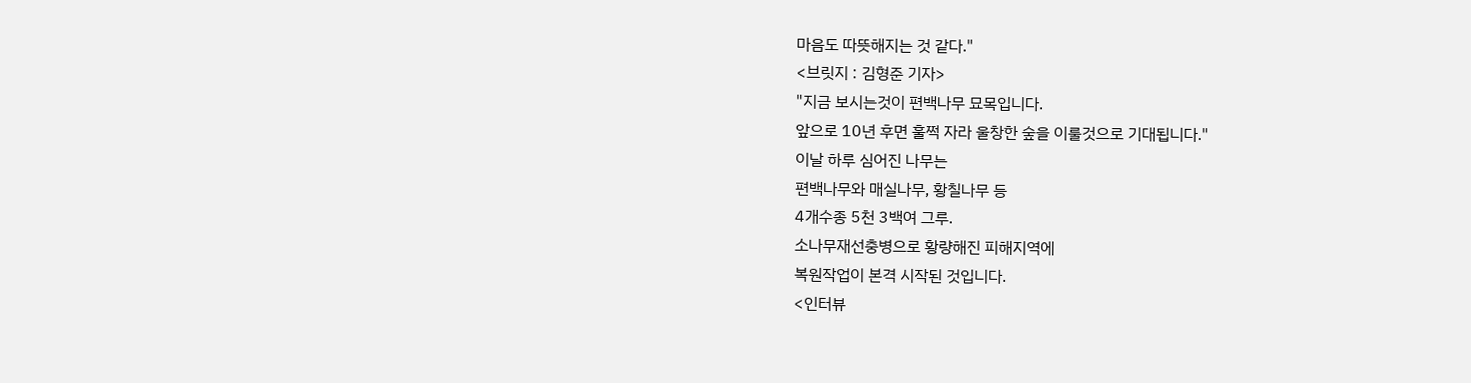마음도 따뜻해지는 것 같다."
<브릿지 : 김형준 기자>
"지금 보시는것이 편백나무 묘목입니다.
앞으로 10년 후면 훌쩍 자라 울창한 숲을 이룰것으로 기대됩니다."
이날 하루 심어진 나무는
편백나무와 매실나무, 황칠나무 등
4개수종 5천 3백여 그루.
소나무재선충병으로 황량해진 피해지역에
복원작업이 본격 시작된 것입니다.
<인터뷰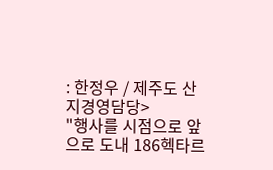: 한정우 / 제주도 산지경영담당>
"행사를 시점으로 앞으로 도내 186헥타르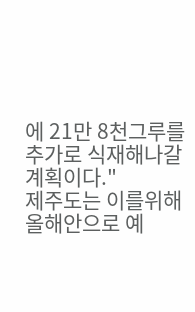에 21만 8천그루를
추가로 식재해나갈 계획이다."
제주도는 이를위해
올해안으로 예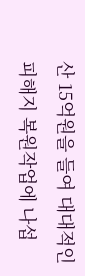산 15억원을 들여 대대적인
피해지 복원작업에 나섭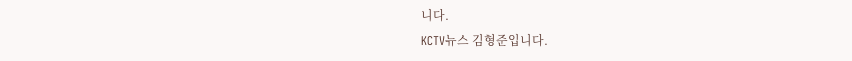니다.
KCTV뉴스 김형준입니다.